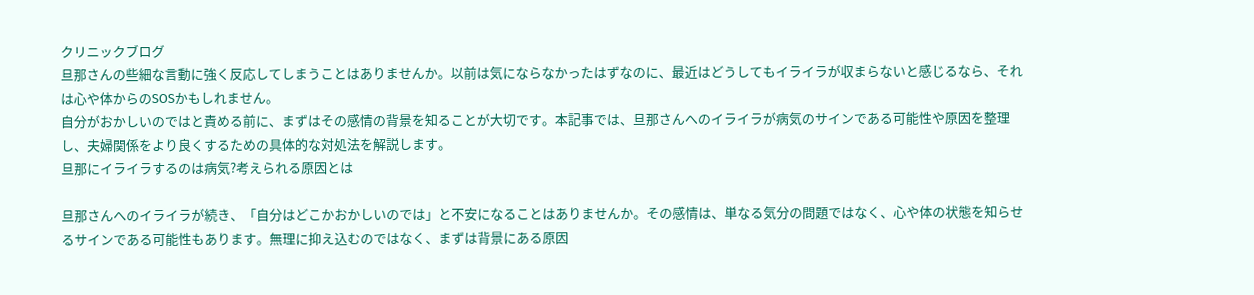クリニックブログ
旦那さんの些細な言動に強く反応してしまうことはありませんか。以前は気にならなかったはずなのに、最近はどうしてもイライラが収まらないと感じるなら、それは心や体からのSOSかもしれません。
自分がおかしいのではと責める前に、まずはその感情の背景を知ることが大切です。本記事では、旦那さんへのイライラが病気のサインである可能性や原因を整理し、夫婦関係をより良くするための具体的な対処法を解説します。
旦那にイライラするのは病気?考えられる原因とは

旦那さんへのイライラが続き、「自分はどこかおかしいのでは」と不安になることはありませんか。その感情は、単なる気分の問題ではなく、心や体の状態を知らせるサインである可能性もあります。無理に抑え込むのではなく、まずは背景にある原因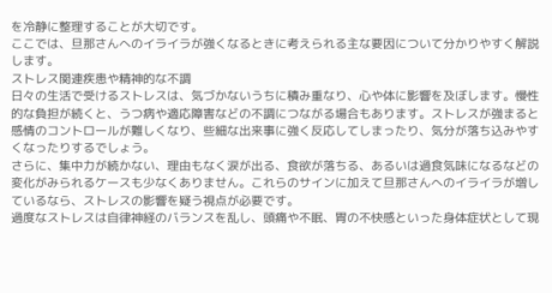を冷静に整理することが大切です。
ここでは、旦那さんへのイライラが強くなるときに考えられる主な要因について分かりやすく解説します。
ストレス関連疾患や精神的な不調
日々の生活で受けるストレスは、気づかないうちに積み重なり、心や体に影響を及ぼします。慢性的な負担が続くと、うつ病や適応障害などの不調につながる場合もあります。ストレスが強まると感情のコントロールが難しくなり、些細な出来事に強く反応してしまったり、気分が落ち込みやすくなったりするでしょう。
さらに、集中力が続かない、理由もなく涙が出る、食欲が落ちる、あるいは過食気味になるなどの変化がみられるケースも少なくありません。これらのサインに加えて旦那さんへのイライラが増しているなら、ストレスの影響を疑う視点が必要です。
過度なストレスは自律神経のバランスを乱し、頭痛や不眠、胃の不快感といった身体症状として現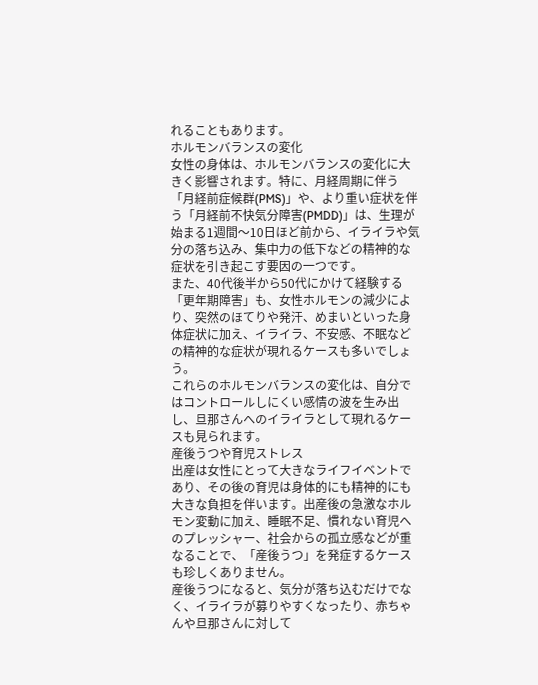れることもあります。
ホルモンバランスの変化
女性の身体は、ホルモンバランスの変化に大きく影響されます。特に、月経周期に伴う「月経前症候群(PMS)」や、より重い症状を伴う「月経前不快気分障害(PMDD)」は、生理が始まる1週間〜10日ほど前から、イライラや気分の落ち込み、集中力の低下などの精神的な症状を引き起こす要因の一つです。
また、40代後半から50代にかけて経験する「更年期障害」も、女性ホルモンの減少により、突然のほてりや発汗、めまいといった身体症状に加え、イライラ、不安感、不眠などの精神的な症状が現れるケースも多いでしょう。
これらのホルモンバランスの変化は、自分ではコントロールしにくい感情の波を生み出し、旦那さんへのイライラとして現れるケースも見られます。
産後うつや育児ストレス
出産は女性にとって大きなライフイベントであり、その後の育児は身体的にも精神的にも大きな負担を伴います。出産後の急激なホルモン変動に加え、睡眠不足、慣れない育児へのプレッシャー、社会からの孤立感などが重なることで、「産後うつ」を発症するケースも珍しくありません。
産後うつになると、気分が落ち込むだけでなく、イライラが募りやすくなったり、赤ちゃんや旦那さんに対して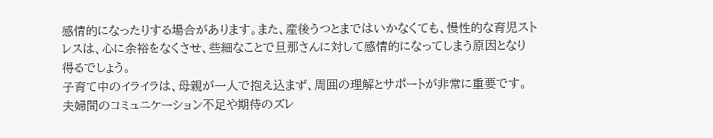感情的になったりする場合があります。また、産後うつとまではいかなくても、慢性的な育児ストレスは、心に余裕をなくさせ、些細なことで旦那さんに対して感情的になってしまう原因となり得るでしょう。
子育て中のイライラは、母親が一人で抱え込まず、周囲の理解とサポートが非常に重要です。
夫婦間のコミュニケーション不足や期待のズレ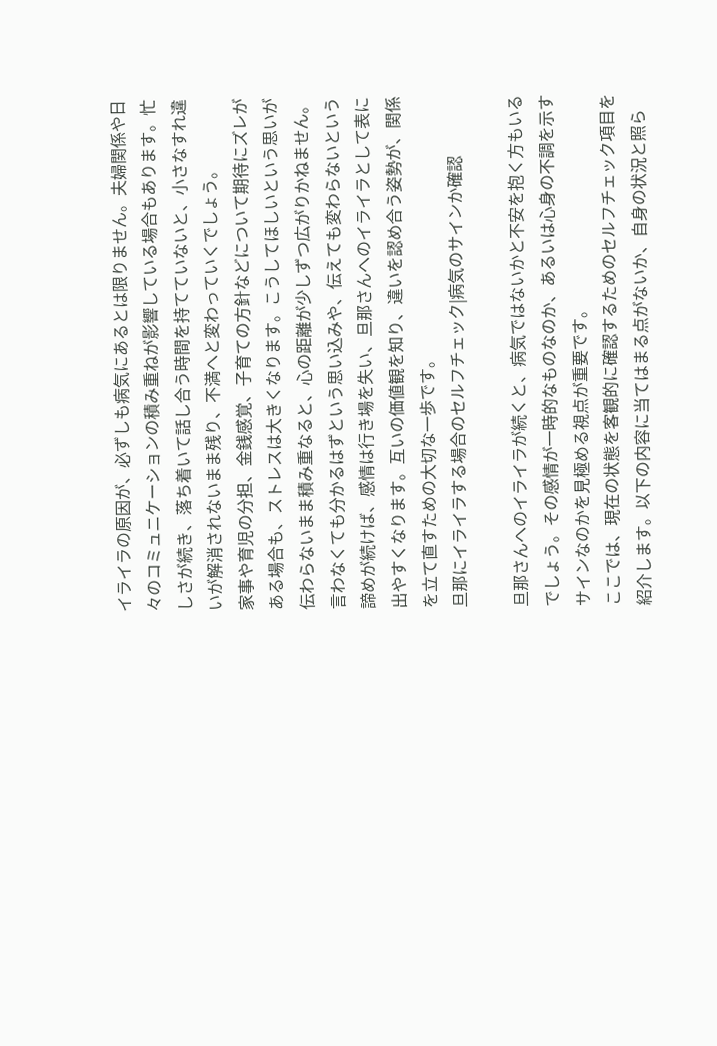イライラの原因が、必ずしも病気にあるとは限りません。夫婦関係や日々のコミュニケーションの積み重ねが影響している場合もあります。忙しさが続き、落ち着いて話し合う時間を持てていないと、小さなすれ違いが解消されないまま残り、不満へと変わっていくでしょう。
家事や育児の分担、金銭感覚、子育ての方針などについて期待にズレがある場合も、ストレスは大きくなります。こうしてほしいという思いが伝わらないまま積み重なると、心の距離が少しずつ広がりかねません。
言わなくても分かるはずという思い込みや、伝えても変わらないという諦めが続けば、感情は行き場を失い、旦那さんへのイライラとして表に出やすくなります。互いの価値観を知り、違いを認め合う姿勢が、関係を立て直すための大切な一歩です。
旦那にイライラする場合のセルフチェック|病気のサインか確認

旦那さんへのイライラが続くと、病気ではないかと不安を抱く方もいるでしょう。その感情が一時的なものなのか、あるいは心身の不調を示すサインなのかを見極める視点が重要です。
ここでは、現在の状態を客観的に確認するためのセルフチェック項目を紹介します。以下の内容に当てはまる点がないか、自身の状況と照ら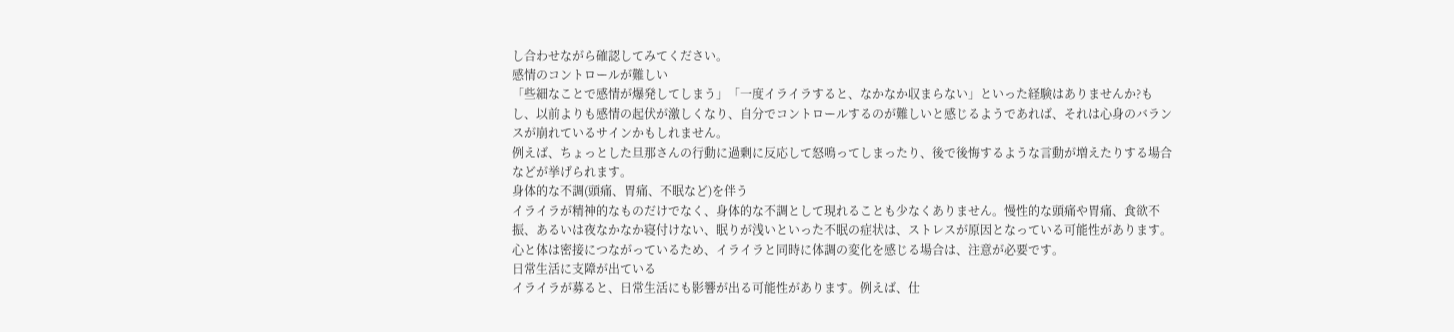し合わせながら確認してみてください。
感情のコントロールが難しい
「些細なことで感情が爆発してしまう」「一度イライラすると、なかなか収まらない」といった経験はありませんか?もし、以前よりも感情の起伏が激しくなり、自分でコントロールするのが難しいと感じるようであれば、それは心身のバランスが崩れているサインかもしれません。
例えば、ちょっとした旦那さんの行動に過剰に反応して怒鳴ってしまったり、後で後悔するような言動が増えたりする場合などが挙げられます。
身体的な不調(頭痛、胃痛、不眠など)を伴う
イライラが精神的なものだけでなく、身体的な不調として現れることも少なくありません。慢性的な頭痛や胃痛、食欲不振、あるいは夜なかなか寝付けない、眠りが浅いといった不眠の症状は、ストレスが原因となっている可能性があります。
心と体は密接につながっているため、イライラと同時に体調の変化を感じる場合は、注意が必要です。
日常生活に支障が出ている
イライラが募ると、日常生活にも影響が出る可能性があります。例えば、仕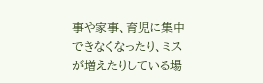事や家事、育児に集中できなくなったり、ミスが増えたりしている場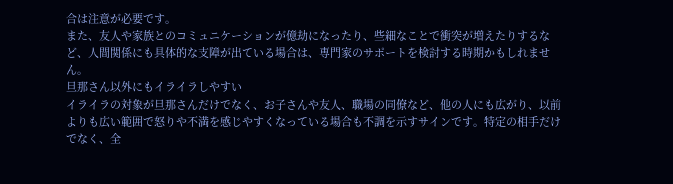合は注意が必要です。
また、友人や家族とのコミュニケーションが億劫になったり、些細なことで衝突が増えたりするなど、人間関係にも具体的な支障が出ている場合は、専門家のサポートを検討する時期かもしれません。
旦那さん以外にもイライラしやすい
イライラの対象が旦那さんだけでなく、お子さんや友人、職場の同僚など、他の人にも広がり、以前よりも広い範囲で怒りや不満を感じやすくなっている場合も不調を示すサインです。特定の相手だけでなく、全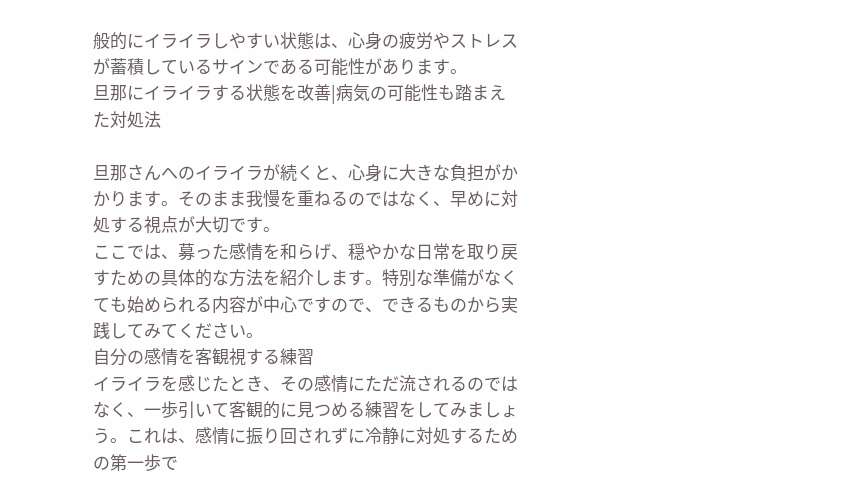般的にイライラしやすい状態は、心身の疲労やストレスが蓄積しているサインである可能性があります。
旦那にイライラする状態を改善|病気の可能性も踏まえた対処法

旦那さんへのイライラが続くと、心身に大きな負担がかかります。そのまま我慢を重ねるのではなく、早めに対処する視点が大切です。
ここでは、募った感情を和らげ、穏やかな日常を取り戻すための具体的な方法を紹介します。特別な準備がなくても始められる内容が中心ですので、できるものから実践してみてください。
自分の感情を客観視する練習
イライラを感じたとき、その感情にただ流されるのではなく、一歩引いて客観的に見つめる練習をしてみましょう。これは、感情に振り回されずに冷静に対処するための第一歩で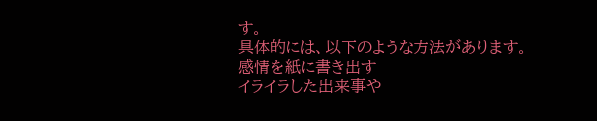す。
具体的には、以下のような方法があります。
感情を紙に書き出す
イライラした出来事や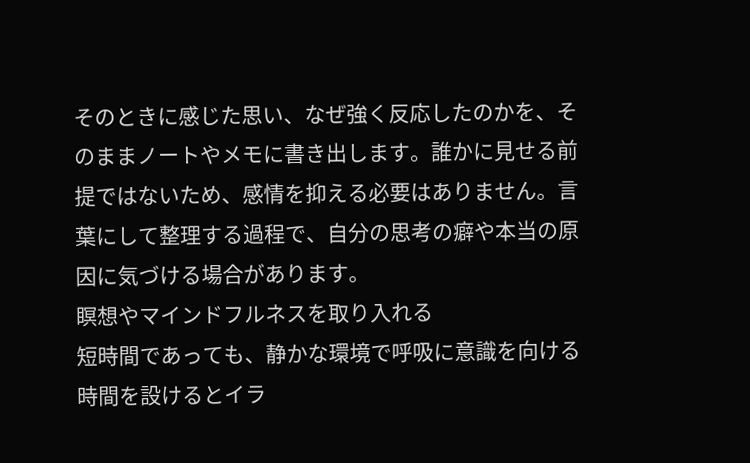そのときに感じた思い、なぜ強く反応したのかを、そのままノートやメモに書き出します。誰かに見せる前提ではないため、感情を抑える必要はありません。言葉にして整理する過程で、自分の思考の癖や本当の原因に気づける場合があります。
瞑想やマインドフルネスを取り入れる
短時間であっても、静かな環境で呼吸に意識を向ける時間を設けるとイラ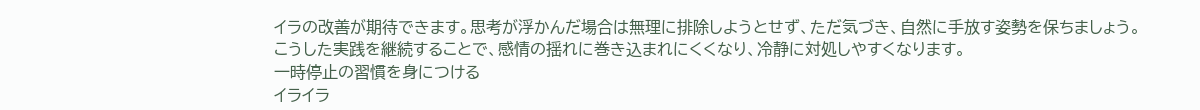イラの改善が期待できます。思考が浮かんだ場合は無理に排除しようとせず、ただ気づき、自然に手放す姿勢を保ちましょう。
こうした実践を継続することで、感情の揺れに巻き込まれにくくなり、冷静に対処しやすくなります。
一時停止の習慣を身につける
イライラ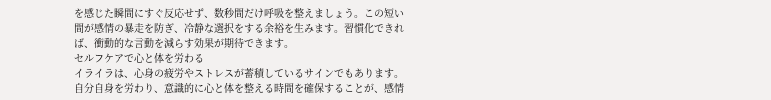を感じた瞬間にすぐ反応せず、数秒間だけ呼吸を整えましょう。この短い間が感情の暴走を防ぎ、冷静な選択をする余裕を生みます。習慣化できれば、衝動的な言動を減らす効果が期待できます。
セルフケアで心と体を労わる
イライラは、心身の疲労やストレスが蓄積しているサインでもあります。自分自身を労わり、意識的に心と体を整える時間を確保することが、感情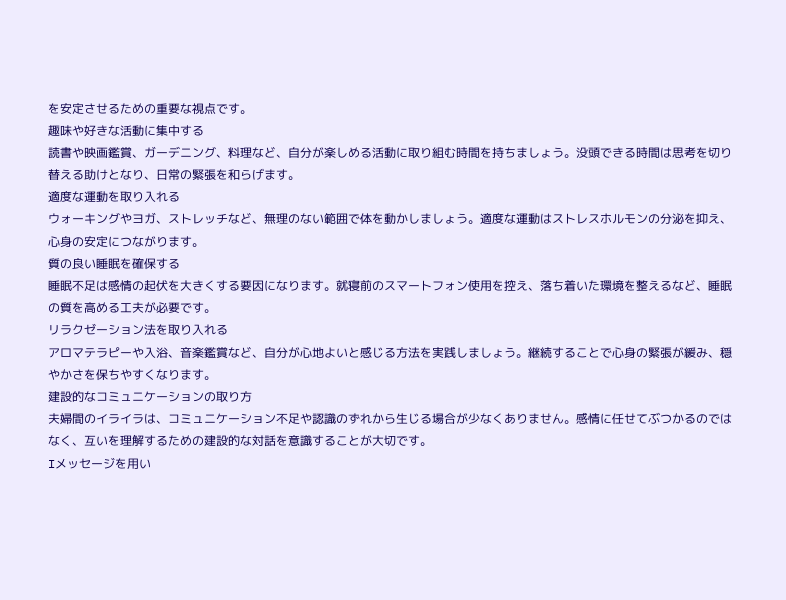を安定させるための重要な視点です。
趣味や好きな活動に集中する
読書や映画鑑賞、ガーデニング、料理など、自分が楽しめる活動に取り組む時間を持ちましょう。没頭できる時間は思考を切り替える助けとなり、日常の緊張を和らげます。
適度な運動を取り入れる
ウォーキングやヨガ、ストレッチなど、無理のない範囲で体を動かしましょう。適度な運動はストレスホルモンの分泌を抑え、心身の安定につながります。
質の良い睡眠を確保する
睡眠不足は感情の起伏を大きくする要因になります。就寝前のスマートフォン使用を控え、落ち着いた環境を整えるなど、睡眠の質を高める工夫が必要です。
リラクゼーション法を取り入れる
アロマテラピーや入浴、音楽鑑賞など、自分が心地よいと感じる方法を実践しましょう。継続することで心身の緊張が緩み、穏やかさを保ちやすくなります。
建設的なコミュニケーションの取り方
夫婦間のイライラは、コミュニケーション不足や認識のずれから生じる場合が少なくありません。感情に任せてぶつかるのではなく、互いを理解するための建設的な対話を意識することが大切です。
Iメッセージを用い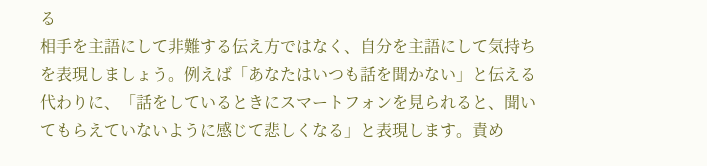る
相手を主語にして非難する伝え方ではなく、自分を主語にして気持ちを表現しましょう。例えば「あなたはいつも話を聞かない」と伝える代わりに、「話をしているときにスマートフォンを見られると、聞いてもらえていないように感じて悲しくなる」と表現します。責め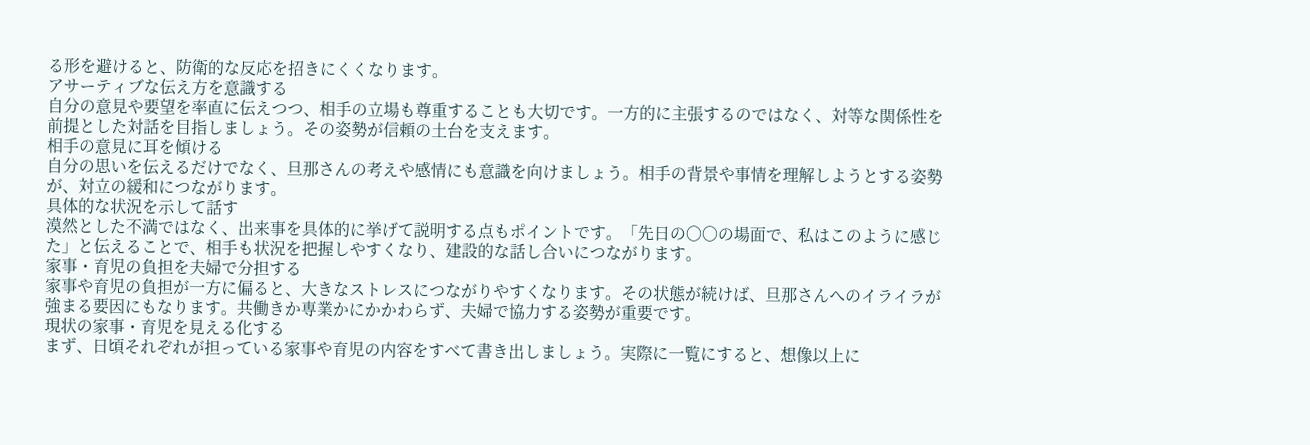る形を避けると、防衛的な反応を招きにくくなります。
アサーティブな伝え方を意識する
自分の意見や要望を率直に伝えつつ、相手の立場も尊重することも大切です。一方的に主張するのではなく、対等な関係性を前提とした対話を目指しましょう。その姿勢が信頼の土台を支えます。
相手の意見に耳を傾ける
自分の思いを伝えるだけでなく、旦那さんの考えや感情にも意識を向けましょう。相手の背景や事情を理解しようとする姿勢が、対立の緩和につながります。
具体的な状況を示して話す
漠然とした不満ではなく、出来事を具体的に挙げて説明する点もポイントです。「先日の〇〇の場面で、私はこのように感じた」と伝えることで、相手も状況を把握しやすくなり、建設的な話し合いにつながります。
家事・育児の負担を夫婦で分担する
家事や育児の負担が一方に偏ると、大きなストレスにつながりやすくなります。その状態が続けば、旦那さんへのイライラが強まる要因にもなります。共働きか専業かにかかわらず、夫婦で協力する姿勢が重要です。
現状の家事・育児を見える化する
まず、日頃それぞれが担っている家事や育児の内容をすべて書き出しましょう。実際に一覧にすると、想像以上に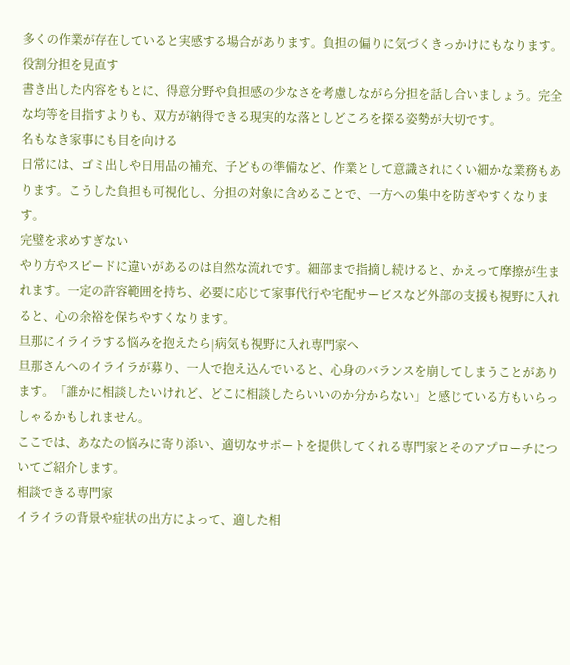多くの作業が存在していると実感する場合があります。負担の偏りに気づくきっかけにもなります。
役割分担を見直す
書き出した内容をもとに、得意分野や負担感の少なさを考慮しながら分担を話し合いましょう。完全な均等を目指すよりも、双方が納得できる現実的な落としどころを探る姿勢が大切です。
名もなき家事にも目を向ける
日常には、ゴミ出しや日用品の補充、子どもの準備など、作業として意識されにくい細かな業務もあります。こうした負担も可視化し、分担の対象に含めることで、一方への集中を防ぎやすくなります。
完璧を求めすぎない
やり方やスピードに違いがあるのは自然な流れです。細部まで指摘し続けると、かえって摩擦が生まれます。一定の許容範囲を持ち、必要に応じて家事代行や宅配サービスなど外部の支援も視野に入れると、心の余裕を保ちやすくなります。
旦那にイライラする悩みを抱えたら|病気も視野に入れ専門家へ
旦那さんへのイライラが募り、一人で抱え込んでいると、心身のバランスを崩してしまうことがあります。「誰かに相談したいけれど、どこに相談したらいいのか分からない」と感じている方もいらっしゃるかもしれません。
ここでは、あなたの悩みに寄り添い、適切なサポートを提供してくれる専門家とそのアプローチについてご紹介します。
相談できる専門家
イライラの背景や症状の出方によって、適した相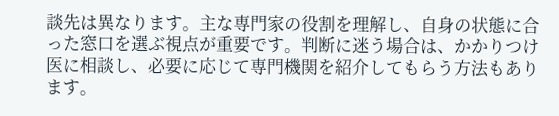談先は異なります。主な専門家の役割を理解し、自身の状態に合った窓口を選ぶ視点が重要です。判断に迷う場合は、かかりつけ医に相談し、必要に応じて専門機関を紹介してもらう方法もあります。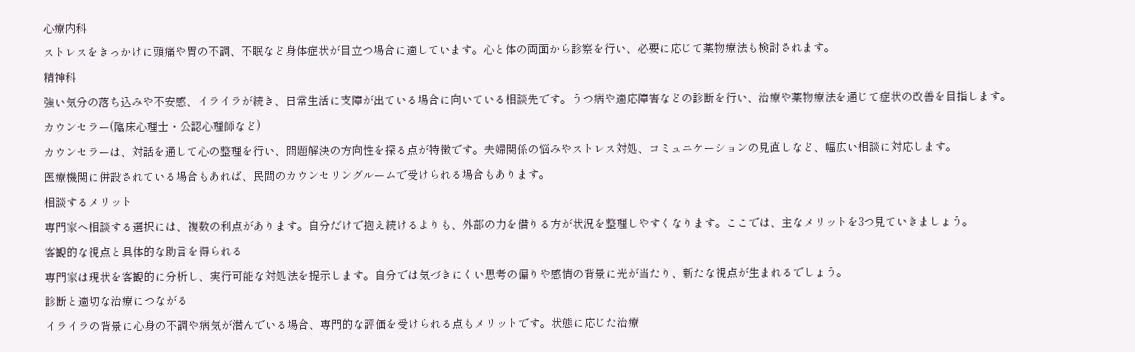心療内科
ストレスをきっかけに頭痛や胃の不調、不眠など身体症状が目立つ場合に適しています。心と体の両面から診察を行い、必要に応じて薬物療法も検討されます。
精神科
強い気分の落ち込みや不安感、イライラが続き、日常生活に支障が出ている場合に向いている相談先です。うつ病や適応障害などの診断を行い、治療や薬物療法を通じて症状の改善を目指します。
カウンセラー(臨床心理士・公認心理師など)
カウンセラーは、対話を通して心の整理を行い、問題解決の方向性を探る点が特徴です。夫婦関係の悩みやストレス対処、コミュニケーションの見直しなど、幅広い相談に対応します。
医療機関に併設されている場合もあれば、民間のカウンセリングルームで受けられる場合もあります。
相談するメリット
専門家へ相談する選択には、複数の利点があります。自分だけで抱え続けるよりも、外部の力を借りる方が状況を整理しやすくなります。ここでは、主なメリットを3つ見ていきましょう。
客観的な視点と具体的な助言を得られる
専門家は現状を客観的に分析し、実行可能な対処法を提示します。自分では気づきにくい思考の偏りや感情の背景に光が当たり、新たな視点が生まれるでしょう。
診断と適切な治療につながる
イライラの背景に心身の不調や病気が潜んでいる場合、専門的な評価を受けられる点もメリットです。状態に応じた治療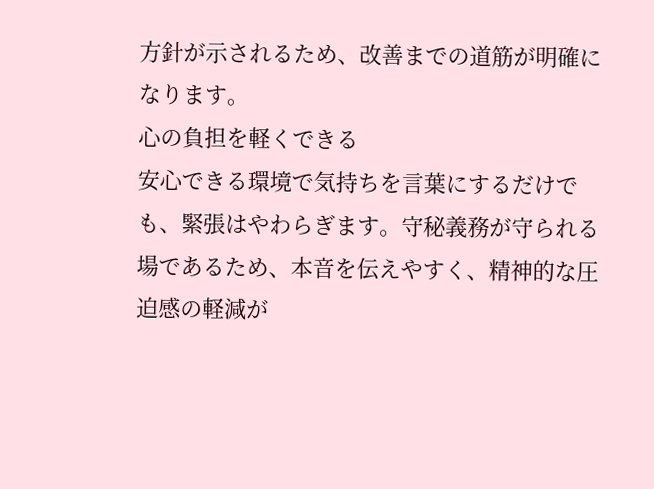方針が示されるため、改善までの道筋が明確になります。
心の負担を軽くできる
安心できる環境で気持ちを言葉にするだけでも、緊張はやわらぎます。守秘義務が守られる場であるため、本音を伝えやすく、精神的な圧迫感の軽減が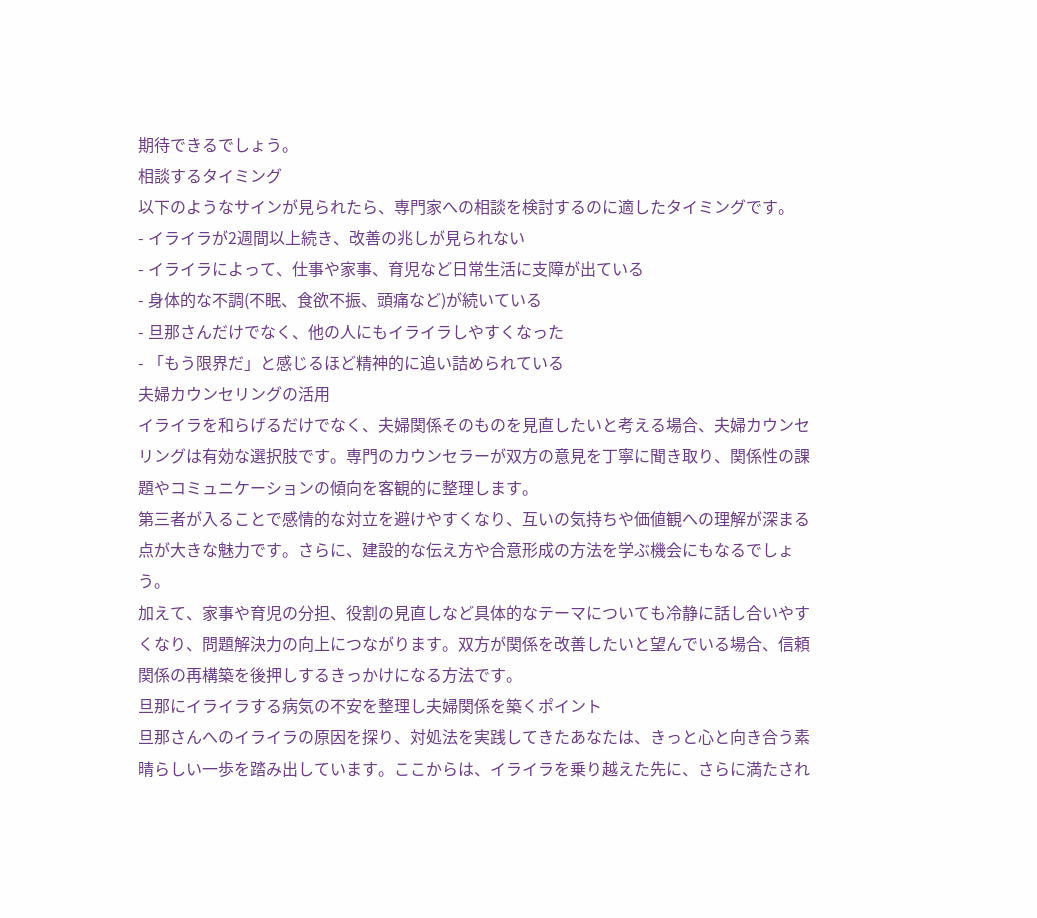期待できるでしょう。
相談するタイミング
以下のようなサインが見られたら、専門家への相談を検討するのに適したタイミングです。
- イライラが2週間以上続き、改善の兆しが見られない
- イライラによって、仕事や家事、育児など日常生活に支障が出ている
- 身体的な不調(不眠、食欲不振、頭痛など)が続いている
- 旦那さんだけでなく、他の人にもイライラしやすくなった
- 「もう限界だ」と感じるほど精神的に追い詰められている
夫婦カウンセリングの活用
イライラを和らげるだけでなく、夫婦関係そのものを見直したいと考える場合、夫婦カウンセリングは有効な選択肢です。専門のカウンセラーが双方の意見を丁寧に聞き取り、関係性の課題やコミュニケーションの傾向を客観的に整理します。
第三者が入ることで感情的な対立を避けやすくなり、互いの気持ちや価値観への理解が深まる点が大きな魅力です。さらに、建設的な伝え方や合意形成の方法を学ぶ機会にもなるでしょう。
加えて、家事や育児の分担、役割の見直しなど具体的なテーマについても冷静に話し合いやすくなり、問題解決力の向上につながります。双方が関係を改善したいと望んでいる場合、信頼関係の再構築を後押しするきっかけになる方法です。
旦那にイライラする病気の不安を整理し夫婦関係を築くポイント
旦那さんへのイライラの原因を探り、対処法を実践してきたあなたは、きっと心と向き合う素晴らしい一歩を踏み出しています。ここからは、イライラを乗り越えた先に、さらに満たされ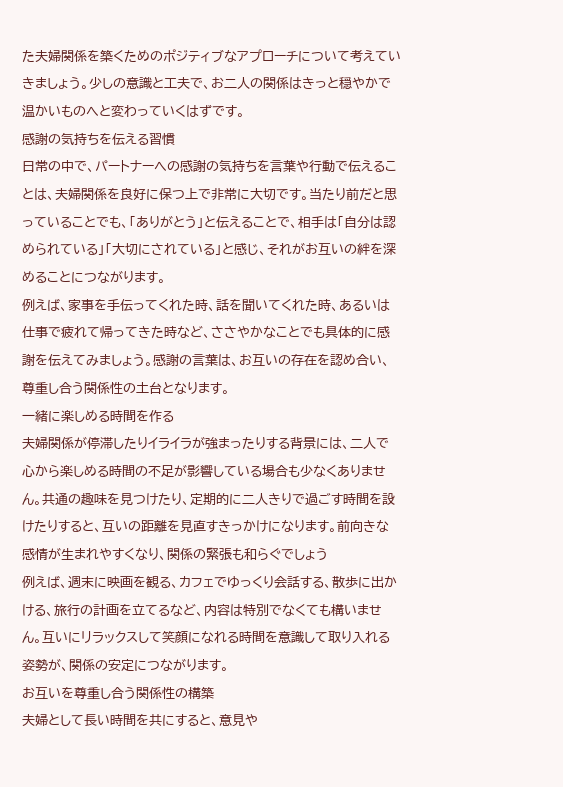た夫婦関係を築くためのポジティブなアプローチについて考えていきましょう。少しの意識と工夫で、お二人の関係はきっと穏やかで温かいものへと変わっていくはずです。
感謝の気持ちを伝える習慣
日常の中で、パートナーへの感謝の気持ちを言葉や行動で伝えることは、夫婦関係を良好に保つ上で非常に大切です。当たり前だと思っていることでも、「ありがとう」と伝えることで、相手は「自分は認められている」「大切にされている」と感じ、それがお互いの絆を深めることにつながります。
例えば、家事を手伝ってくれた時、話を聞いてくれた時、あるいは仕事で疲れて帰ってきた時など、ささやかなことでも具体的に感謝を伝えてみましょう。感謝の言葉は、お互いの存在を認め合い、尊重し合う関係性の土台となります。
一緒に楽しめる時間を作る
夫婦関係が停滞したりイライラが強まったりする背景には、二人で心から楽しめる時間の不足が影響している場合も少なくありません。共通の趣味を見つけたり、定期的に二人きりで過ごす時間を設けたりすると、互いの距離を見直すきっかけになります。前向きな感情が生まれやすくなり、関係の緊張も和らぐでしょう
例えば、週末に映画を観る、カフェでゆっくり会話する、散歩に出かける、旅行の計画を立てるなど、内容は特別でなくても構いません。互いにリラックスして笑顔になれる時間を意識して取り入れる姿勢が、関係の安定につながります。
お互いを尊重し合う関係性の構築
夫婦として長い時間を共にすると、意見や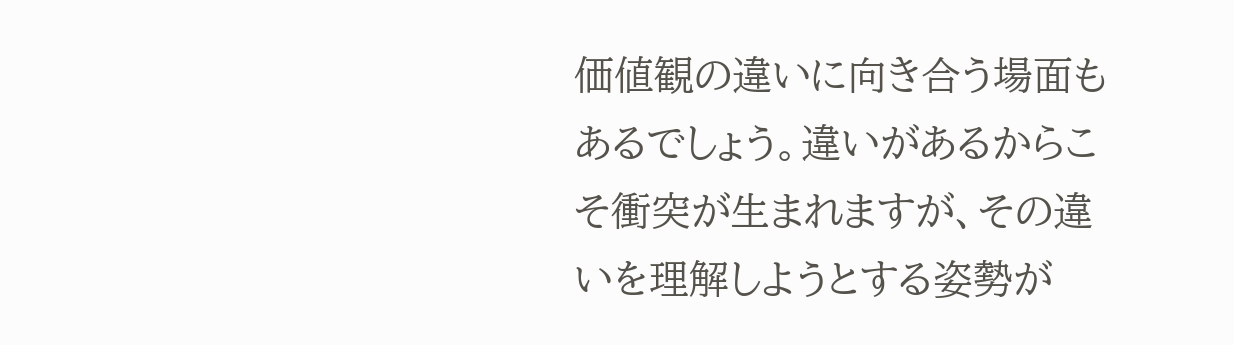価値観の違いに向き合う場面もあるでしょう。違いがあるからこそ衝突が生まれますが、その違いを理解しようとする姿勢が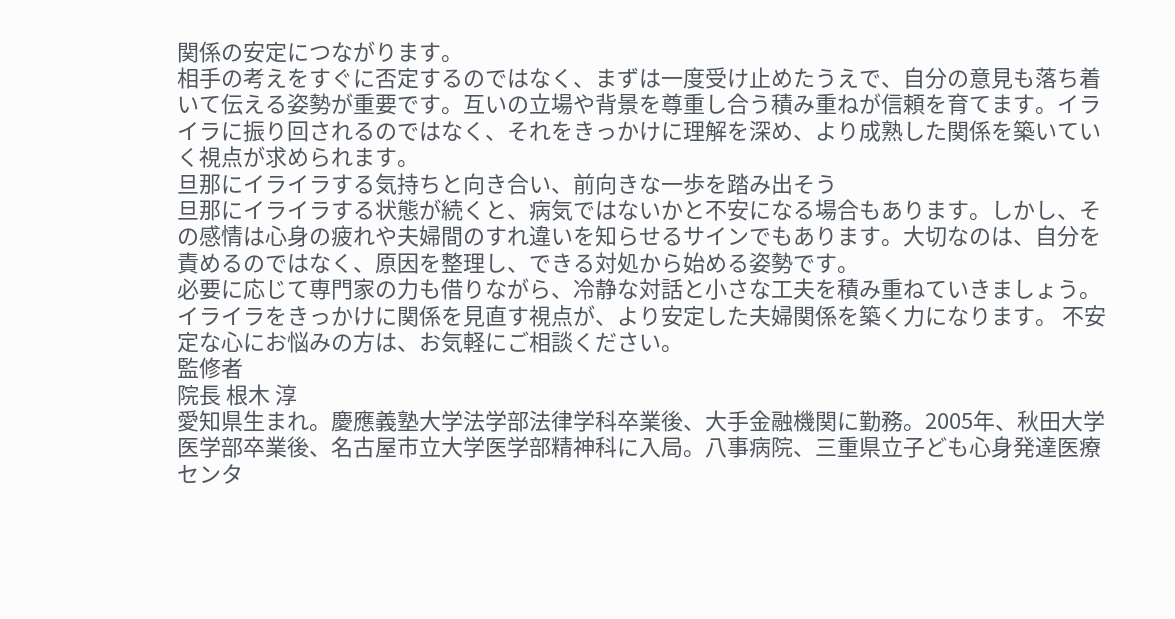関係の安定につながります。
相手の考えをすぐに否定するのではなく、まずは一度受け止めたうえで、自分の意見も落ち着いて伝える姿勢が重要です。互いの立場や背景を尊重し合う積み重ねが信頼を育てます。イライラに振り回されるのではなく、それをきっかけに理解を深め、より成熟した関係を築いていく視点が求められます。
旦那にイライラする気持ちと向き合い、前向きな一歩を踏み出そう
旦那にイライラする状態が続くと、病気ではないかと不安になる場合もあります。しかし、その感情は心身の疲れや夫婦間のすれ違いを知らせるサインでもあります。大切なのは、自分を責めるのではなく、原因を整理し、できる対処から始める姿勢です。
必要に応じて専門家の力も借りながら、冷静な対話と小さな工夫を積み重ねていきましょう。イライラをきっかけに関係を見直す視点が、より安定した夫婦関係を築く力になります。 不安定な心にお悩みの方は、お気軽にご相談ください。
監修者
院長 根木 淳
愛知県生まれ。慶應義塾大学法学部法律学科卒業後、大手金融機関に勤務。2005年、秋田大学医学部卒業後、名古屋市立大学医学部精神科に入局。八事病院、三重県立子ども心身発達医療センタ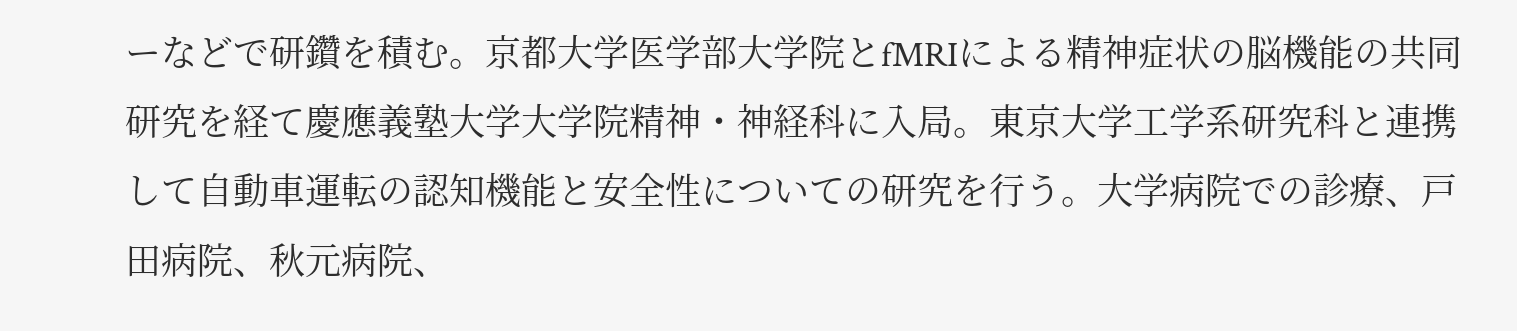ーなどで研鑽を積む。京都大学医学部大学院とfMRIによる精神症状の脳機能の共同研究を経て慶應義塾大学大学院精神・神経科に入局。東京大学工学系研究科と連携して自動車運転の認知機能と安全性についての研究を行う。大学病院での診療、戸田病院、秋元病院、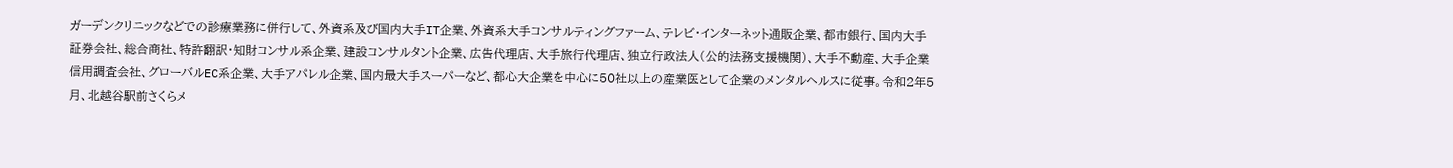ガーデンクリニックなどでの診療業務に併行して、外資系及び国内大手IT企業、外資系大手コンサルティングファーム、テレビ・インターネット通販企業、都市銀行、国内大手証券会社、総合商社、特許翻訳・知財コンサル系企業、建設コンサルタント企業、広告代理店、大手旅行代理店、独立行政法人(公的法務支援機関)、大手不動産、大手企業信用調査会社、グローバルEC系企業、大手アパレル企業、国内最大手スーパーなど、都心大企業を中心に50社以上の産業医として企業のメンタルヘルスに従事。令和2年5月、北越谷駅前さくらメ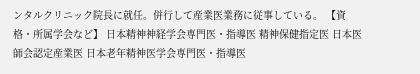ンタルクリニック院長に就任。併行して産業医業務に従事している。 【資格・所属学会など】 日本精神神経学会専門医・指導医 精神保健指定医 日本医師会認定産業医 日本老年精神医学会専門医・指導医